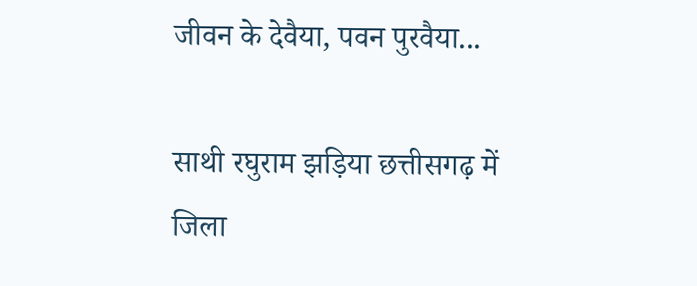जीवन के देवैया, पवन पुरवैया...

साथी रघुराम झड़िया छत्तीसगढ़ में जिला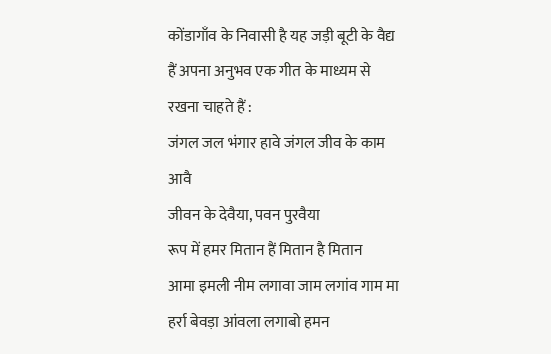कोंडागाँव के निवासी है यह जड़ी बूटी के वैद्य हैं अपना अनुभव एक गीत के माध्यम से रखना चाहते हैं :
जंगल जल भंगार हावे जंगल जीव के काम आवै
जीवन के देवैया, पवन पुरवैया
रूप में हमर मितान हैं मितान है मितान
आमा इमली नीम लगावा जाम लगांव गाम मा
हर्रा बेवड़ा आंवला लगाबो हमन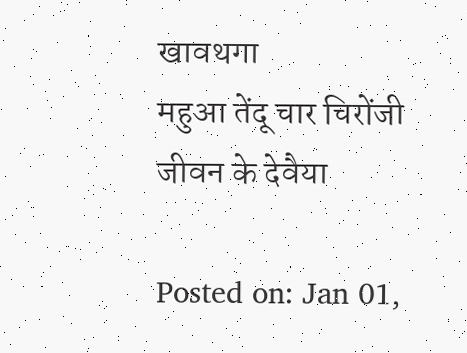खावथगा
महुआ तेंदू चार चिरोंजी जीवन के देवैया

Posted on: Jan 01,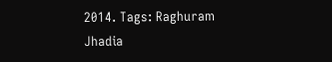2014. Tags: Raghuram Jhadia